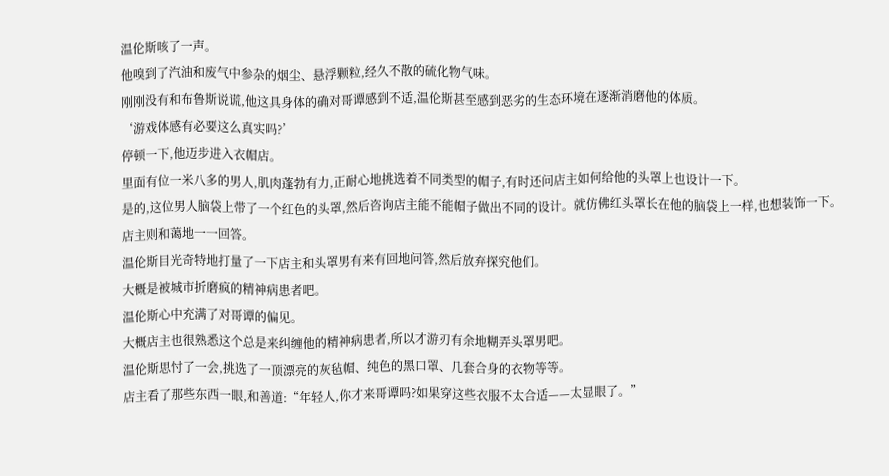温伦斯咳了一声。
他嗅到了汽油和废气中参杂的烟尘、悬浮颗粒,经久不散的硫化物气味。
刚刚没有和布鲁斯说谎,他这具身体的确对哥谭感到不适,温伦斯甚至感到恶劣的生态环境在逐渐消磨他的体质。
‘游戏体感有必要这么真实吗?’
停顿一下,他迈步进入衣帽店。
里面有位一米八多的男人,肌肉蓬勃有力,正耐心地挑选着不同类型的帽子,有时还问店主如何给他的头罩上也设计一下。
是的,这位男人脑袋上带了一个红色的头罩,然后咨询店主能不能帽子做出不同的设计。就仿佛红头罩长在他的脑袋上一样,也想装饰一下。
店主则和蔼地一一回答。
温伦斯目光奇特地打量了一下店主和头罩男有来有回地问答,然后放弃探究他们。
大概是被城市折磨疯的精神病患者吧。
温伦斯心中充满了对哥谭的偏见。
大概店主也很熟悉这个总是来纠缠他的精神病患者,所以才游刃有余地糊弄头罩男吧。
温伦斯思忖了一会,挑选了一顶漂亮的灰毡帽、纯色的黑口罩、几套合身的衣物等等。
店主看了那些东西一眼,和善道:“年轻人,你才来哥谭吗?如果穿这些衣服不太合适——太显眼了。”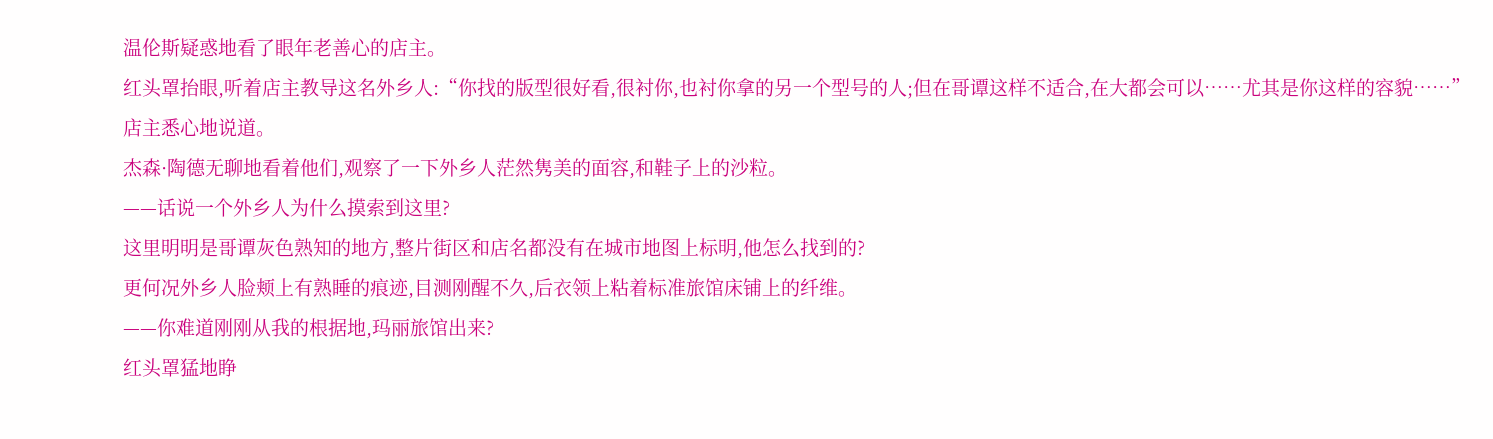温伦斯疑惑地看了眼年老善心的店主。
红头罩抬眼,听着店主教导这名外乡人:“你找的版型很好看,很衬你,也衬你拿的另一个型号的人;但在哥谭这样不适合,在大都会可以……尤其是你这样的容貌……”
店主悉心地说道。
杰森·陶德无聊地看着他们,观察了一下外乡人茫然隽美的面容,和鞋子上的沙粒。
——话说一个外乡人为什么摸索到这里?
这里明明是哥谭灰色熟知的地方,整片街区和店名都没有在城市地图上标明,他怎么找到的?
更何况外乡人脸颊上有熟睡的痕迹,目测刚醒不久,后衣领上粘着标准旅馆床铺上的纤维。
——你难道刚刚从我的根据地,玛丽旅馆出来?
红头罩猛地睁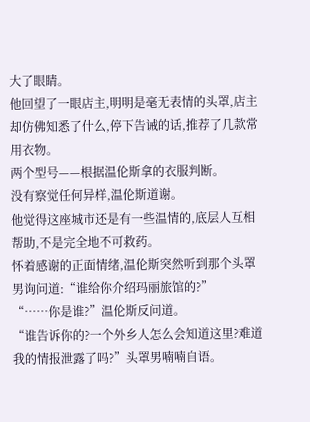大了眼睛。
他回望了一眼店主,明明是毫无表情的头罩,店主却仿佛知悉了什么,停下告诫的话,推荐了几款常用衣物。
两个型号——根据温伦斯拿的衣服判断。
没有察觉任何异样,温伦斯道谢。
他觉得这座城市还是有一些温情的,底层人互相帮助,不是完全地不可救药。
怀着感谢的正面情绪,温伦斯突然听到那个头罩男询问道:“谁给你介绍玛丽旅馆的?”
“……你是谁?”温伦斯反问道。
“谁告诉你的?一个外乡人怎么会知道这里?难道我的情报泄露了吗?”头罩男喃喃自语。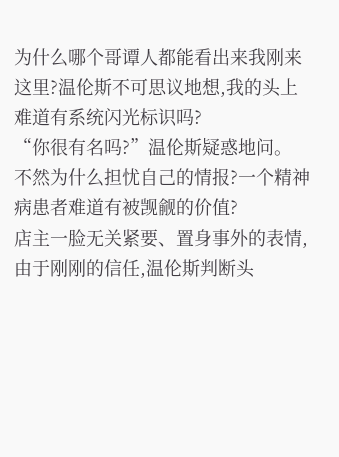为什么哪个哥谭人都能看出来我刚来这里?温伦斯不可思议地想,我的头上难道有系统闪光标识吗?
“你很有名吗?”温伦斯疑惑地问。
不然为什么担忧自己的情报?一个精神病患者难道有被觊觎的价值?
店主一脸无关紧要、置身事外的表情,由于刚刚的信任,温伦斯判断头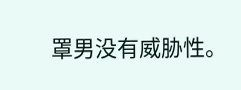罩男没有威胁性。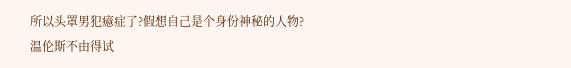所以头罩男犯癔症了?假想自己是个身份神秘的人物?
温伦斯不由得试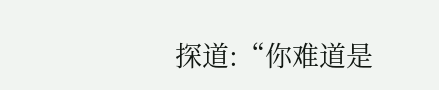探道:“你难道是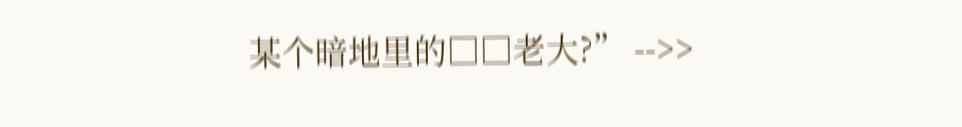某个暗地里的□□老大?” -->>